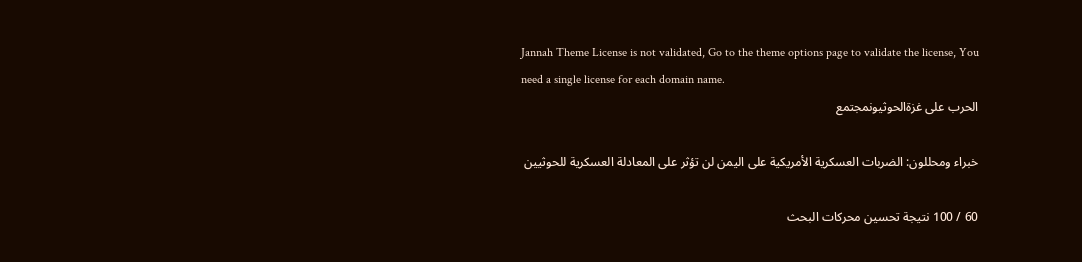Jannah Theme License is not validated, Go to the theme options page to validate the license, You need a single license for each domain name.
الحرب على غزةالحوثيونمجتمع

خبراء ومحللون: الضربات العسكرية الأمريكية على اليمن لن تؤثر على المعادلة العسكرية للحوثيين

60 / 100 نتيجة تحسين محركات البحث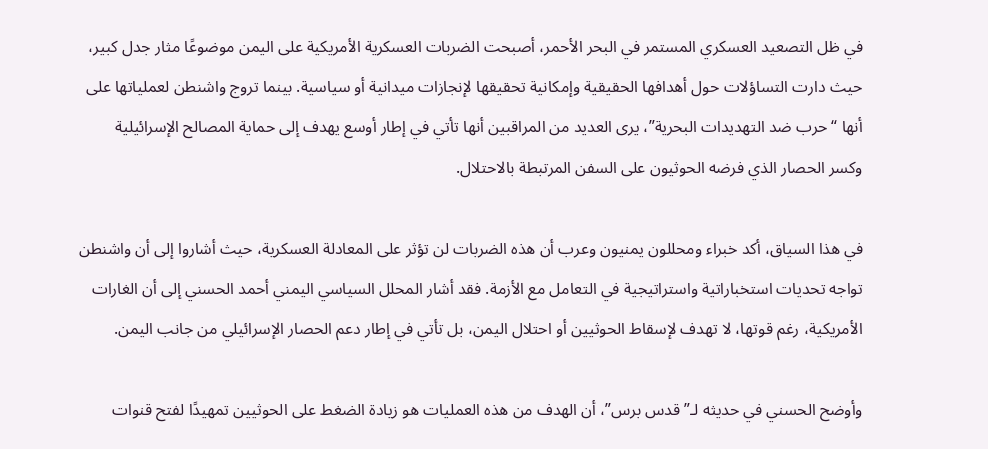في ظل التصعيد العسكري المستمر في البحر الأحمر، أصبحت الضربات العسكرية الأمريكية على اليمن موضوعًا مثار جدل كبير، حيث دارت التساؤلات حول أهدافها الحقيقية وإمكانية تحقيقها لإنجازات ميدانية أو سياسية. بينما تروج واشنطن لعملياتها على أنها “حرب ضد التهديدات البحرية”، يرى العديد من المراقبين أنها تأتي في إطار أوسع يهدف إلى حماية المصالح الإسرائيلية وكسر الحصار الذي فرضه الحوثيون على السفن المرتبطة بالاحتلال.

في هذا السياق، أكد خبراء ومحللون يمنيون وعرب أن هذه الضربات لن تؤثر على المعادلة العسكرية، حيث أشاروا إلى أن واشنطن تواجه تحديات استخباراتية واستراتيجية في التعامل مع الأزمة. فقد أشار المحلل السياسي اليمني أحمد الحسني إلى أن الغارات الأمريكية، رغم قوتها، لا تهدف لإسقاط الحوثيين أو احتلال اليمن، بل تأتي في إطار دعم الحصار الإسرائيلي من جانب اليمن.

وأوضح الحسني في حديثه لـ”قدس برس”، أن الهدف من هذه العمليات هو زيادة الضغط على الحوثيين تمهيدًا لفتح قنوات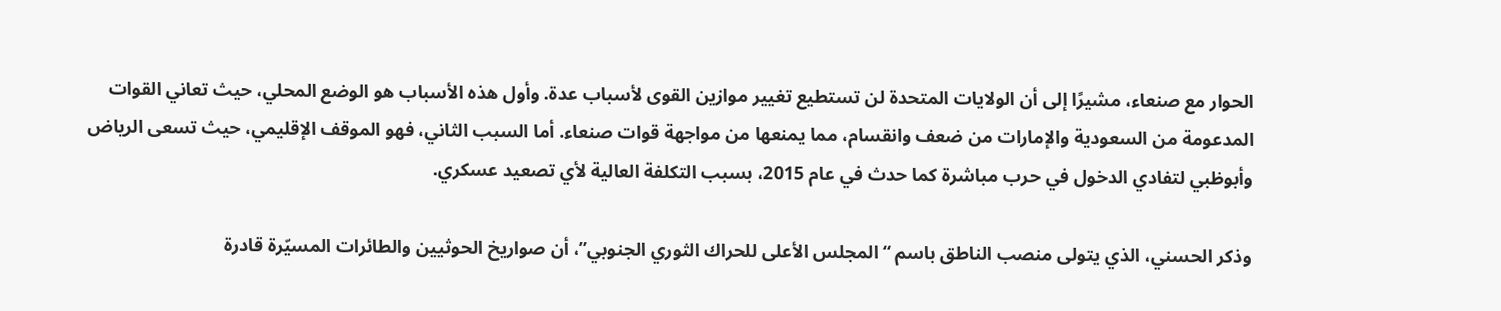الحوار مع صنعاء، مشيرًا إلى أن الولايات المتحدة لن تستطيع تغيير موازين القوى لأسباب عدة. وأول هذه الأسباب هو الوضع المحلي، حيث تعاني القوات المدعومة من السعودية والإمارات من ضعف وانقسام، مما يمنعها من مواجهة قوات صنعاء. أما السبب الثاني، فهو الموقف الإقليمي، حيث تسعى الرياض وأبوظبي لتفادي الدخول في حرب مباشرة كما حدث في عام 2015، بسبب التكلفة العالية لأي تصعيد عسكري.

وذكر الحسني، الذي يتولى منصب الناطق باسم “المجلس الأعلى للحراك الثوري الجنوبي”، أن صواريخ الحوثيين والطائرات المسيّرة قادرة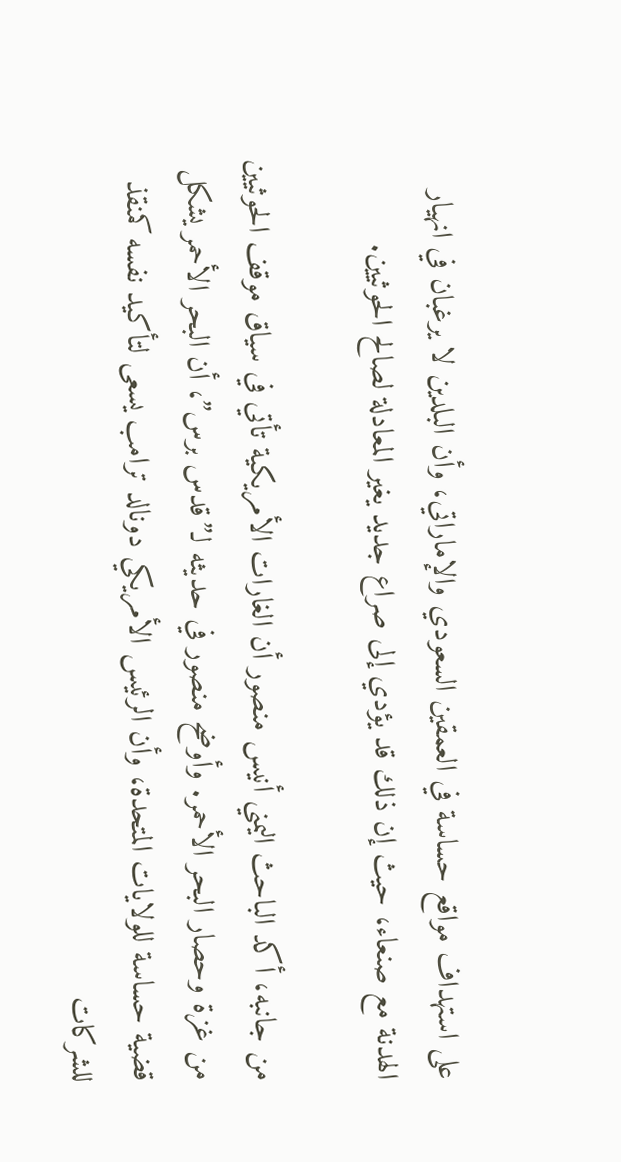على استهداف مواقع حساسة في العمقين السعودي والإماراتي، وأن البلدين لا يرغبان في انهيار الهدنة مع صنعاء، حيث إن ذلك قد يؤدي إلى صراع جديد يغير المعادلة لصالح الحوثيين.

من جانبه، أكد الباحث اليمني أنيس منصور أن الغارات الأمريكية تأتي في سياق موقف الحوثيين من غزة وحصار البحر الأحمر. وأوضح منصور في حديثه لـ”قدس برس”، أن البحر الأحمر يشكل قضية حساسة للولايات المتحدة، وأن الرئيس الأمريكي دونالد ترامب يسعى لتأكيد نفسه كمنقذ للشركات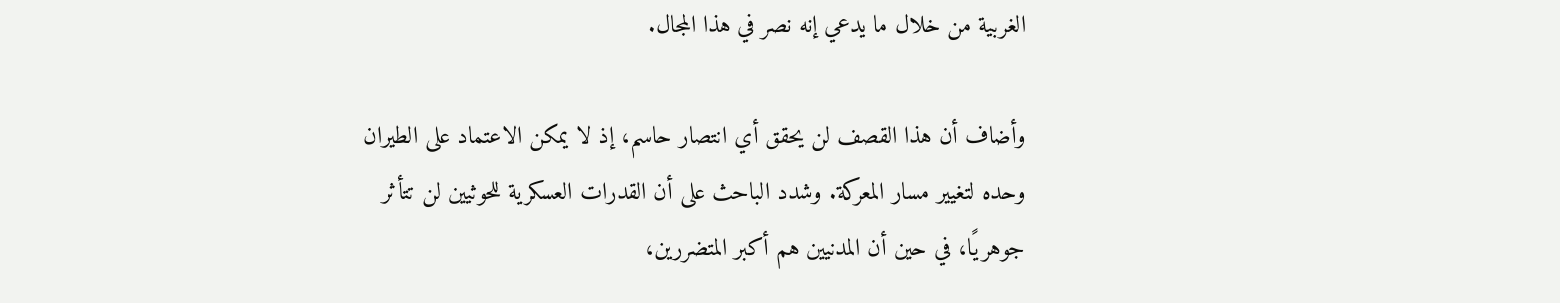الغربية من خلال ما يدعي إنه نصر في هذا المجال.

وأضاف أن هذا القصف لن يحقق أي انتصار حاسم، إذ لا يمكن الاعتماد على الطيران وحده لتغيير مسار المعركة. وشدد الباحث على أن القدرات العسكرية للحوثيين لن تتأثر جوهريًا، في حين أن المدنيين هم أكبر المتضررين،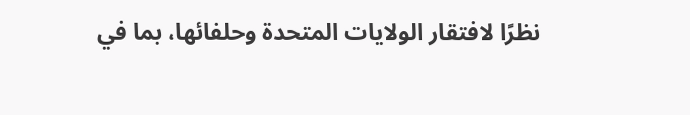نظرًا لافتقار الولايات المتحدة وحلفائها، بما في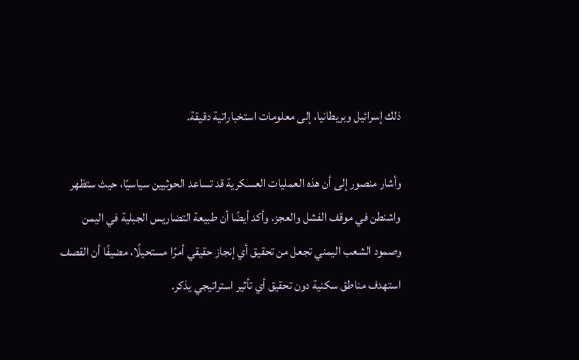ذلك إسرائيل وبريطانيا، إلى معلومات استخباراتية دقيقة.

وأشار منصور إلى أن هذه العمليات العسكرية قد تساعد الحوثيين سياسيًا، حيث ستظهر واشنطن في موقف الفشل والعجز. وأكد أيضًا أن طبيعة التضاريس الجبلية في اليمن وصمود الشعب اليمني تجعل من تحقيق أي إنجاز حقيقي أمرًا مستحيلًا، مضيفًا أن القصف استهدف مناطق سكنية دون تحقيق أي تأثير استراتيجي يذكر.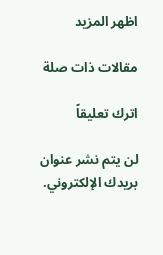اظهر المزيد

مقالات ذات صلة

اترك تعليقاً

لن يتم نشر عنوان بريدك الإلكتروني.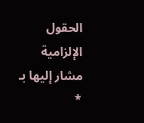الحقول الإلزامية مشار إليها بـ *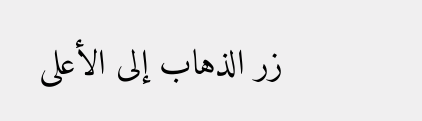زر الذهاب إلى الأعلى